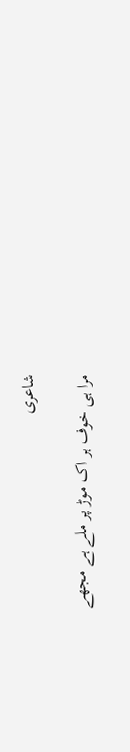شاعری

مرا ہی خوف ہر اک موڑ پر ملے ہے مجھے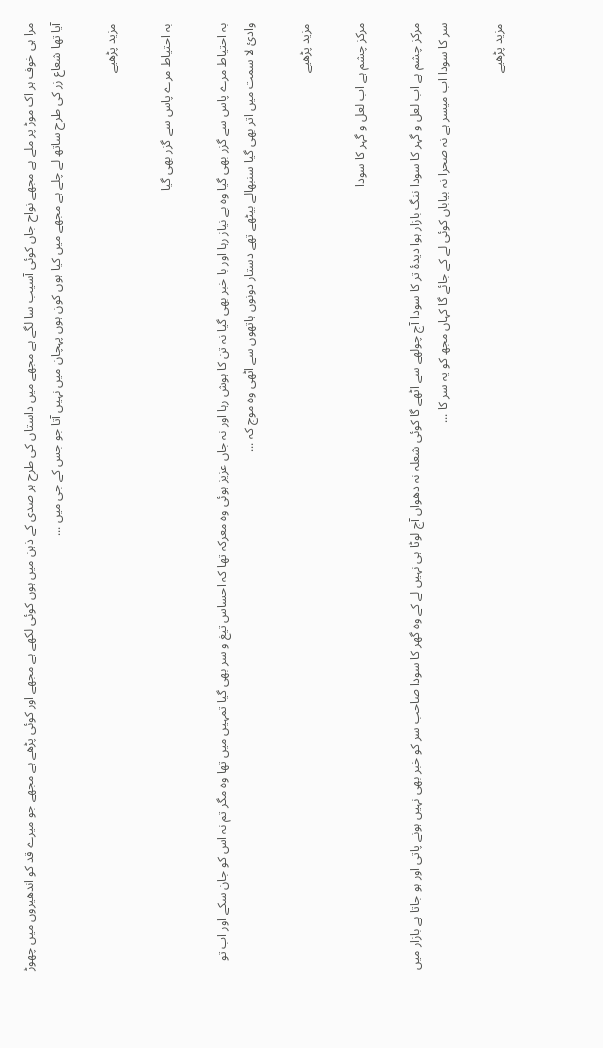مرا ہی خوف ہر اک موڑ پر ملے ہے مجھے نواح جاں کوئی آسیب سا لگے ہے مجھے میں داستاں کی طرح ہر صدی کے ذہن میں ہوں کوئی لکھے ہے مجھے اور کوئی پڑھے ہے مجھے جو میرے قد کو اندھیروں میں چھوڑ آیا تھا شعاع زر کی طرح ساتھ لے چلے ہے مجھے میں کیا ہوں کون ہوں پہچان میں نہیں آتا جو جس کے جی میں ...

مزید پڑھیے

بہ احتیاط مرے پاس سے گزر بھی گیا

بہ احتیاط مرے پاس سے گزر بھی گیا وہ بے نیاز رہا اور با خبر بھی گیا نہ تن کا ہوش رہا اور نہ جاں عزیز ہوئی وہ معرکہ تھا کہ احساس تیغ و سر بھی گیا تمہیں میں تھا وہ مگر تم نہ اس کو جان سکے اور اب تو وادئ لا سمت میں اتر بھی گیا سنبھالے بیٹھے تھے دستار دونوں ہاتھوں سے اٹھی وہ موج کہ ...

مزید پڑھیے

مرکز چشم ہے اب لعل و گہر کا سودا

مرکز چشم ہے اب لعل و گہر کا سودا ننگ بازار ہوا دیدۂ تر کا سودا آج چولھے سے اٹھے گا کوئی شعلہ نہ دھواں آج لوٹا ہی نہیں لے کے وہ گھر کا سودا صاحب سر کو خبر بھی نہیں ہونے پاتی اور ہو جاتا ہے بازار میں سر کا سودا اب میسر ہے نہ صحرا نہ بیاباں کوئی لے کے جائے گا کہاں مجھ کو یہ سر کا ...

مزید پڑھیے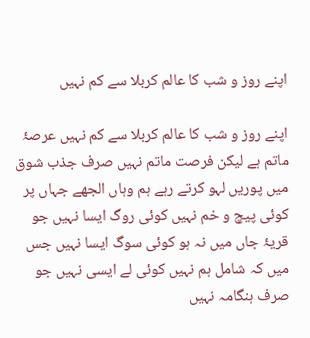اپنے روز و شب کا عالم کربلا سے کم نہیں

اپنے روز و شب کا عالم کربلا سے کم نہیں عرصۂ ماتم ہے لیکن فرصت ماتم نہیں صرف جذب شوق میں پوریں لہو کرتے رہے ہم وہاں الجھے جہاں پر کوئی پیچ و خم نہیں کوئی روگ ایسا نہیں جو قریۂ جاں میں نہ ہو کوئی سوگ ایسا نہیں جس میں کہ شامل ہم نہیں کوئی لے ایسی نہیں جو صرف ہنگامہ نہیں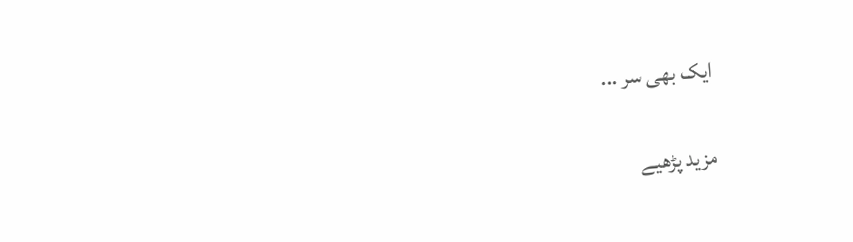ایک بھی سر ...

مزید پڑھیے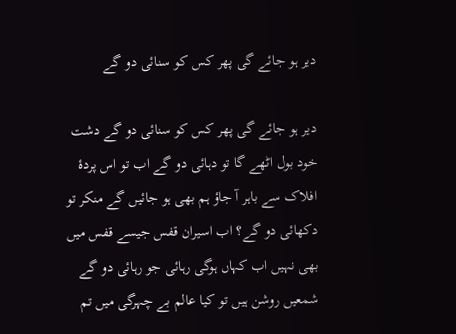دیر ہو جائے گی پھر کس کو سنائی دو گے

دیر ہو جائے گی پھر کس کو سنائی دو گے دشت خود بول اٹھے گا تو دہائی دو گے اب تو اس پردۂ افلاک سے باہر آ جاؤ ہم بھی ہو جائیں گے منکر تو دکھائی دو گے؟ اب اسیران قفس جیسے قفس میں بھی نہیں اب کہاں ہوگی رہائی جو رہائی دو گے شمعیں روشن ہیں تو کیا عالم بے چہرگی میں تم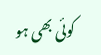کوئی بھی ہو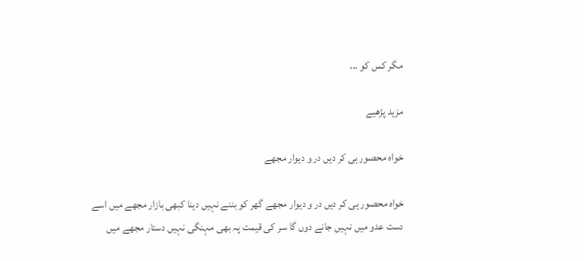مگر کس کو ...

مزید پڑھیے

خواہ محصور ہی کر دیں در و دیوار مجھے

خواہ محصور ہی کر دیں در و دیوار مجھے گھر کو بننے نہیں دینا کبھی بازار مجھے میں اسے دست عدو میں نہیں جانے دوں گا سر کی قیمت پہ بھی مہنگی نہیں دستار مجھے میں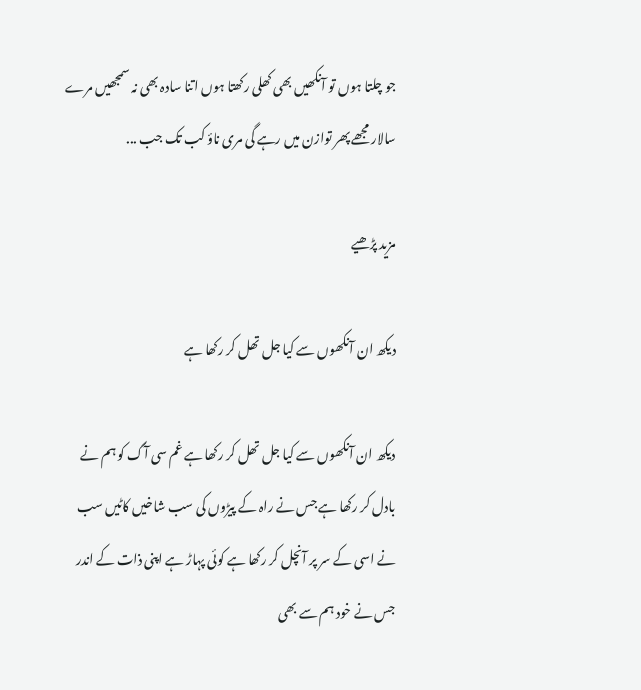جو چلتا ہوں تو آنکھیں بھی کھلی رکھتا ہوں اتنا سادہ بھی نہ سمجھیں مرے سالار مجھے پھر توازن میں رہے گی مری ناؤ کب تک جب ...

مزید پڑھیے

دیکھ ان آنکھوں سے کیا جل تھل کر رکھا ہے

دیکھ ان آنکھوں سے کیا جل تھل کر رکھا ہے غم سی آگ کو ہم نے بادل کر رکھا ہے جس نے راہ کے پیڑوں کی سب شاخیں کاٹیں سب نے اسی کے سر پر آنچل کر رکھا ہے کوئی پہاڑ ہے اپنی ذات کے اندر جس نے خود ہم سے بھی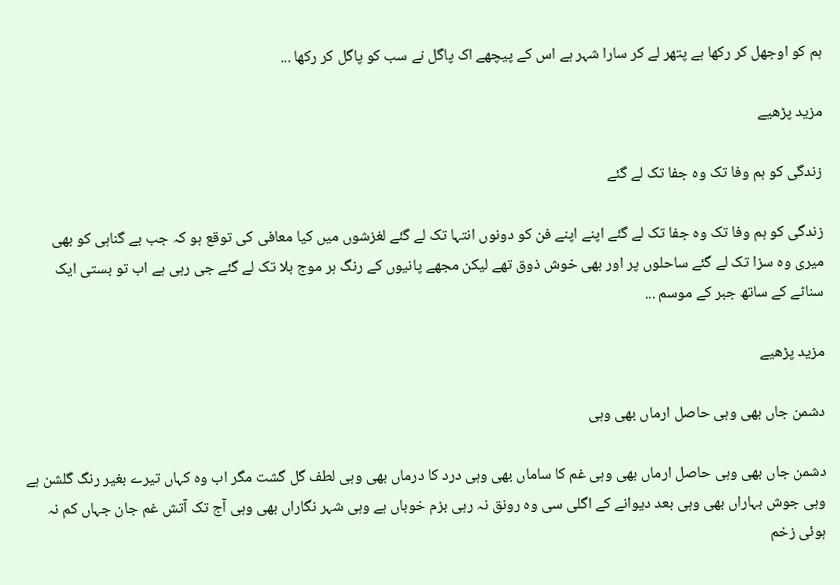ہم کو اوجھل کر رکھا ہے پتھر لے کر سارا شہر ہے اس کے پیچھے اک پاگل نے سب کو پاگل کر رکھا ...

مزید پڑھیے

زندگی کو ہم وفا تک وہ جفا تک لے گئے

زندگی کو ہم وفا تک وہ جفا تک لے گئے اپنے اپنے فن کو دونوں انتہا تک لے گئے لغزشوں میں کیا معافی کی توقع ہو کہ جب بے گناہی کو بھی میری وہ سزا تک لے گئے ساحلوں پر اور بھی خوش ذوق تھے لیکن مجھے پانیوں کے رنگ ہر موج بلا تک لے گئے جی رہی ہے اب تو بستی ایک سناٹے کے ساتھ جبر کے موسم ...

مزید پڑھیے

دشمن جاں بھی وہی حاصل ارماں بھی وہی

دشمن جاں بھی وہی حاصل ارماں بھی وہی غم کا ساماں بھی وہی درد کا درماں بھی وہی لطف گل گشت مگر اب وہ کہاں تیرے بغیر رنگ گلشن ہے وہی جوش بہاراں بھی وہی بعد دیوانے کے اگلی سی وہ رونق نہ رہی بزم خوباں ہے وہی شہر نگاراں بھی وہی آج تک آتش غم جان جہاں کم نہ ہوئی زخم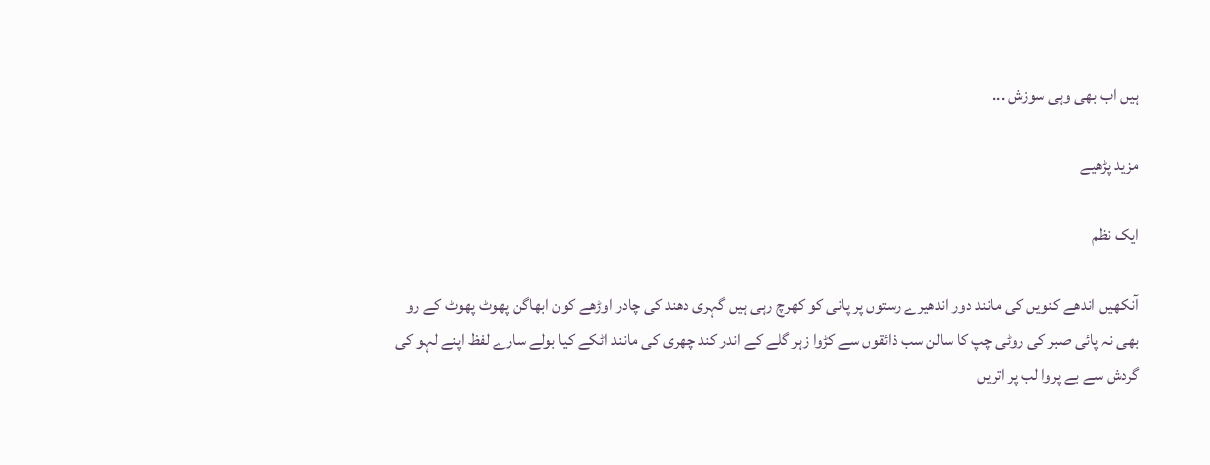ہیں اب بھی وہی سوزش ...

مزید پڑھیے

ایک نظم

آنکھیں اندھے کنویں کی مانند دور اندھیرے رستوں پر پانی کو کھرچ رہی ہیں گہری دھند کی چادر اوڑھے کون ابھاگن پھوٹ پھوٹ کے رو بھی نہ پائی صبر کی روٹی چپ کا سالن سب ذائقوں سے کڑوا زہر گلے کے اندر کند چھری کی مانند اٹکے کیا بولے سارے لفظ اپنے لہو کی گردش سے بے پروا لب پر اتریں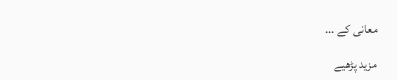معانی کے ...

مزید پڑھیے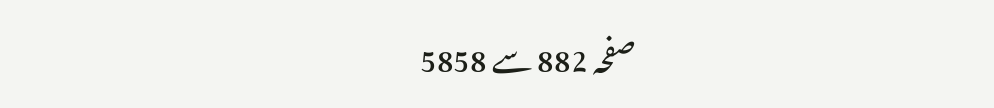صفحہ 882 سے 5858